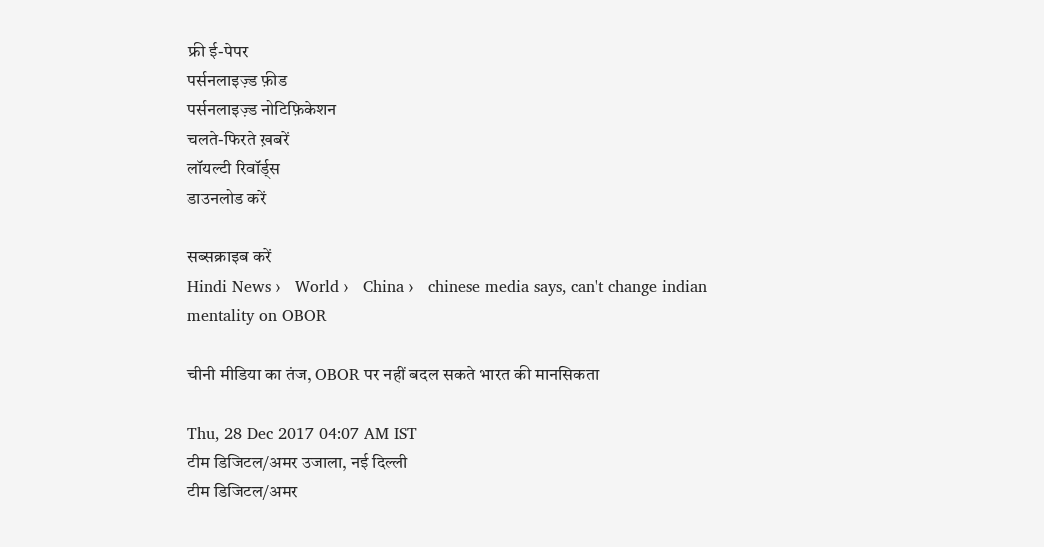फ्री ई-पेपर
पर्सनलाइज़्ड फ़ीड
पर्सनलाइज़्ड नोटिफ़िकेशन
चलते-फिरते ख़बरें
लॉयल्टी रिवॉर्ड्स
डाउनलोड करें

सब्सक्राइब करें
Hindi News ›   World ›   China ›   chinese media says, can't change indian mentality on OBOR

चीनी मीडिया का तंज, OBOR पर नहीं बदल सकते भारत की मानसिकता

Thu, 28 Dec 2017 04:07 AM IST
टीम डिजिटल/अमर उजाला, नई दिल्ली
टीम डिजिटल/अमर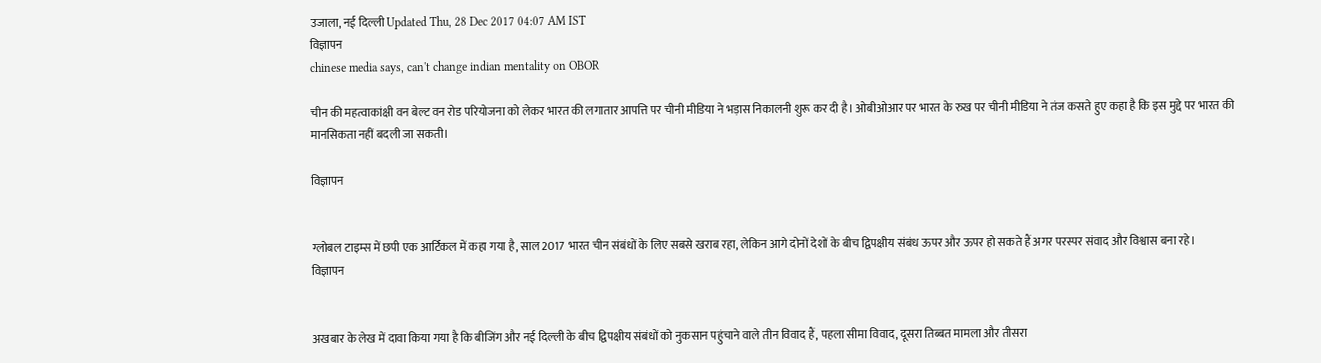उजाला, नई दिल्ली Updated Thu, 28 Dec 2017 04:07 AM IST
विज्ञापन
chinese media says, can't change indian mentality on OBOR

चीन की महत्वाकांक्षी वन बेल्ट वन रोड परियोजना को लेकर भारत की लगातार आपत्ति पर चीनी मीडिया ने भड़ास निकालनी शुरू कर दी है। ओबीओआर पर भारत के रुख पर चीनी मीडिया ने तंज कसते हुए कहा है कि इस मुद्दे पर भारत की मानसिकता नहीं बदली जा सकती।

विज्ञापन


ग्लोबल टाइम्स में छपी एक आर्टिकल में कहा गया है, साल 2017 भारत चीन संबंधों के लिए सबसे खराब रहा, लेकिन आगे दोनों देशों के बीच द्विपक्षीय संबंध ऊपर और ऊपर हो सकते हैं अगर परस्पर संवाद और विश्वास बना रहे।
विज्ञापन


अखबार के लेख में दावा किया गया है कि बीजिंग और नई दिल्‍ली के बीच द्विपक्षीय संबंधों को नुकसान पहुंचाने वाले तीन विवाद हैं, पहला सीमा विवाद, दूसरा तिब्बत मामला और तीसरा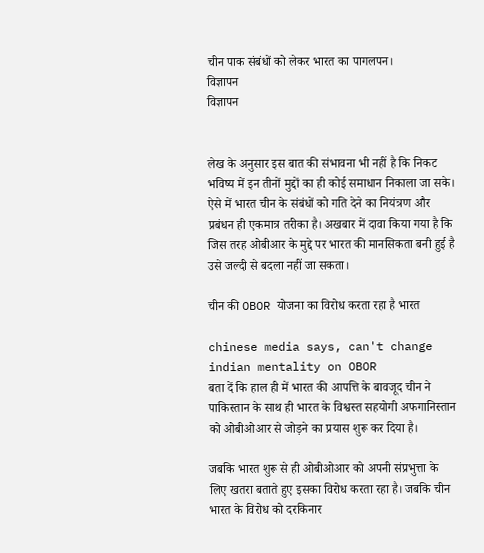चीन पाक संबंधों को लेकर भारत का पागलपन।
विज्ञापन
विज्ञापन


लेख के अनुसार इस बात की संभावना भी नहीं है कि निकट भविष्य में इन तीनों मुद्दों का ही कोई समाधान निकाला जा सके। ऐसे में भारत चीन के संबंधों को गति देने का नियंत्रण और प्रबंधन ही एकमात्र तरीका है। अखबार में दावा किया गया है कि जिस तरह ओबीआर के मुद्दे पर भारत की मानसिकता बनी हुई है उसे जल्दी से बदला नहीं जा सकता।

चीन की OBOR योजना का विरोध करता रहा है भारत

chinese media says, can't change indian mentality on OBOR
बता दें कि हाल ही में भारत की आपत्ति के बावजूद चीन ने पाकिस्तान के साथ ही भारत के विश्वस्त सहयोगी अफगानिस्तान को ओबीओआर से जोड़ने का प्रयास शुरू कर दिया है।

जबकि भारत शुरू से ही ओबीओआर को अपनी संप्रभुत्ता के लिए खतरा बताते हुए इसका विरोध करता रहा है। जबकि चीन भारत के विरोध को दरकिनार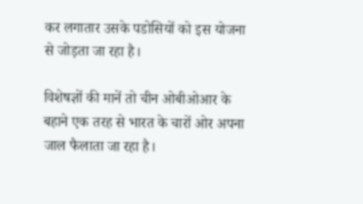कर लगातार उसके पडोसियों को इस योजना से जोड़ता जा रहा है।

विशेषज्ञों की मानें तो चीन ओबीओआर के बहाने एक तरह से भारत के चारों ओर अपना जाल फैलाता जा रहा है।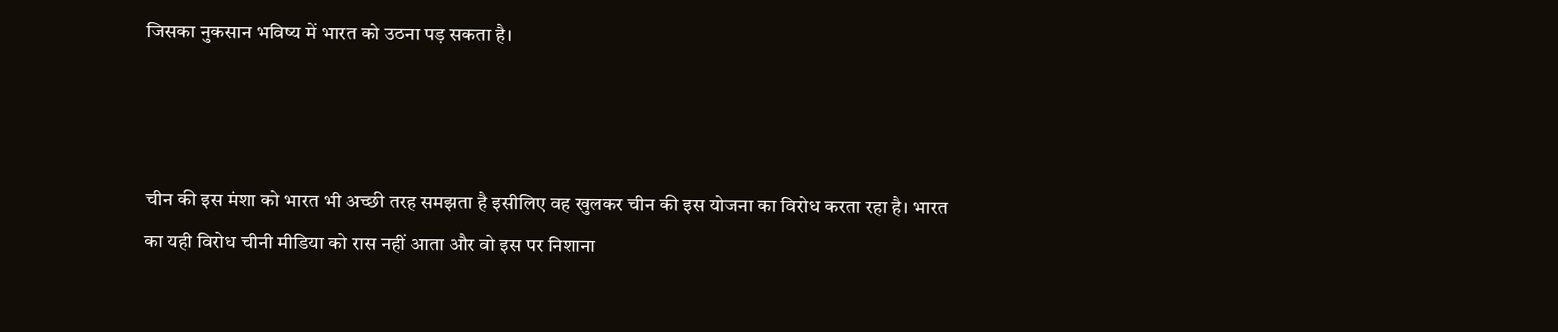जिसका नुकसान भविष्य में भारत को उठना पड़ सकता है।



चीन की इस मंशा को भारत भी अच्छी तरह समझता है इसीलिए वह खुलकर चीन की इस योजना का विरोध करता रहा है। भारत का यही विरोध चीनी मीडिया को रास नहीं आता और वो इस पर निशाना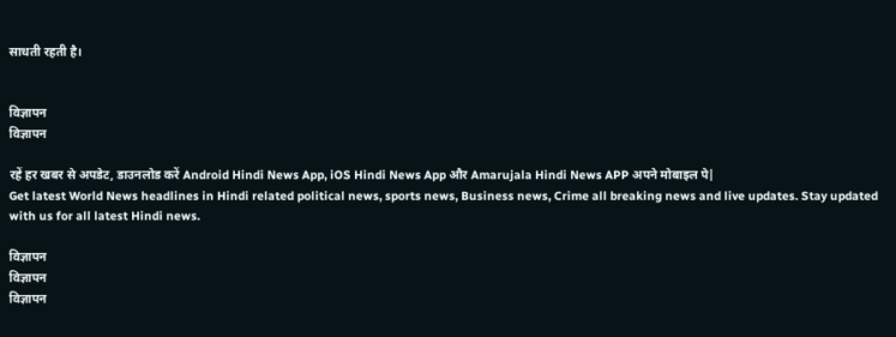साधती रहती है।


विज्ञापन
विज्ञापन

रहें हर खबर से अपडेट, डाउनलोड करें Android Hindi News App, iOS Hindi News App और Amarujala Hindi News APP अपने मोबाइल पे|
Get latest World News headlines in Hindi related political news, sports news, Business news, Crime all breaking news and live updates. Stay updated with us for all latest Hindi news.

विज्ञापन
विज्ञापन
विज्ञापन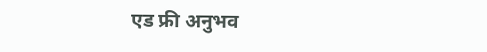एड फ्री अनुभव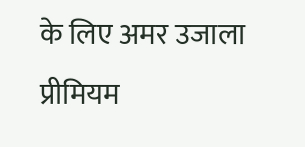के लिए अमर उजाला प्रीमियम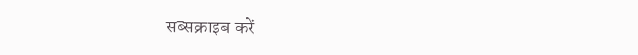सब्सक्राइब करें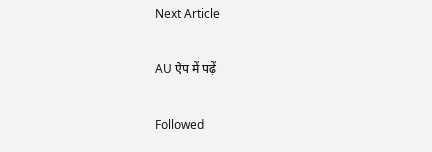Next Article

AU ऐप में पढ़ें

Followed